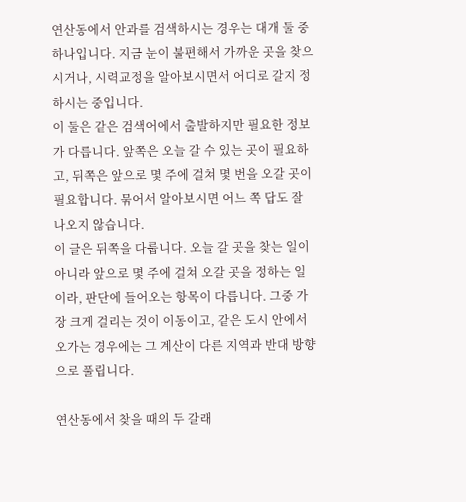연산동에서 안과를 검색하시는 경우는 대개 둘 중 하나입니다. 지금 눈이 불편해서 가까운 곳을 찾으시거나, 시력교정을 알아보시면서 어디로 갈지 정하시는 중입니다.
이 둘은 같은 검색어에서 출발하지만 필요한 정보가 다릅니다. 앞쪽은 오늘 갈 수 있는 곳이 필요하고, 뒤쪽은 앞으로 몇 주에 걸쳐 몇 번을 오갈 곳이 필요합니다. 묶어서 알아보시면 어느 쪽 답도 잘 나오지 않습니다.
이 글은 뒤쪽을 다룹니다. 오늘 갈 곳을 찾는 일이 아니라 앞으로 몇 주에 걸쳐 오갈 곳을 정하는 일이라, 판단에 들어오는 항목이 다릅니다. 그중 가장 크게 걸리는 것이 이동이고, 같은 도시 안에서 오가는 경우에는 그 계산이 다른 지역과 반대 방향으로 풀립니다.

연산동에서 찾을 때의 두 갈래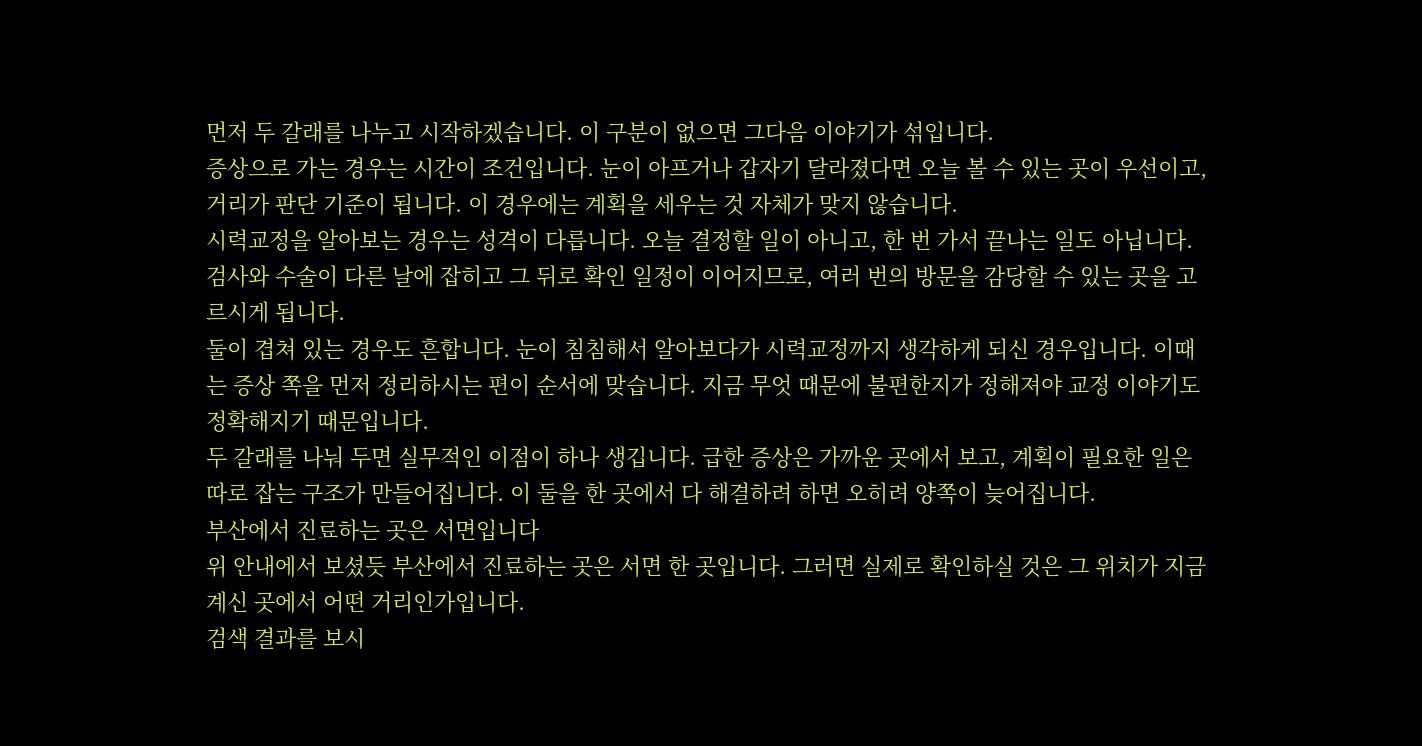먼저 두 갈래를 나누고 시작하겠습니다. 이 구분이 없으면 그다음 이야기가 섞입니다.
증상으로 가는 경우는 시간이 조건입니다. 눈이 아프거나 갑자기 달라졌다면 오늘 볼 수 있는 곳이 우선이고, 거리가 판단 기준이 됩니다. 이 경우에는 계획을 세우는 것 자체가 맞지 않습니다.
시력교정을 알아보는 경우는 성격이 다릅니다. 오늘 결정할 일이 아니고, 한 번 가서 끝나는 일도 아닙니다. 검사와 수술이 다른 날에 잡히고 그 뒤로 확인 일정이 이어지므로, 여러 번의 방문을 감당할 수 있는 곳을 고르시게 됩니다.
둘이 겹쳐 있는 경우도 흔합니다. 눈이 침침해서 알아보다가 시력교정까지 생각하게 되신 경우입니다. 이때는 증상 쪽을 먼저 정리하시는 편이 순서에 맞습니다. 지금 무엇 때문에 불편한지가 정해져야 교정 이야기도 정확해지기 때문입니다.
두 갈래를 나눠 두면 실무적인 이점이 하나 생깁니다. 급한 증상은 가까운 곳에서 보고, 계획이 필요한 일은 따로 잡는 구조가 만들어집니다. 이 둘을 한 곳에서 다 해결하려 하면 오히려 양쪽이 늦어집니다.
부산에서 진료하는 곳은 서면입니다
위 안내에서 보셨듯 부산에서 진료하는 곳은 서면 한 곳입니다. 그러면 실제로 확인하실 것은 그 위치가 지금 계신 곳에서 어떤 거리인가입니다.
검색 결과를 보시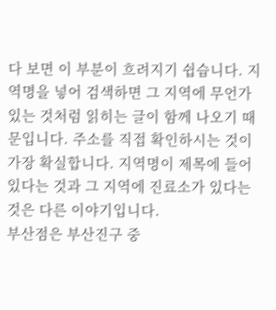다 보면 이 부분이 흐려지기 쉽습니다. 지역명을 넣어 검색하면 그 지역에 무언가 있는 것처럼 읽히는 글이 함께 나오기 때문입니다. 주소를 직접 확인하시는 것이 가장 확실합니다. 지역명이 제목에 들어 있다는 것과 그 지역에 진료소가 있다는 것은 다른 이야기입니다.
부산점은 부산진구 중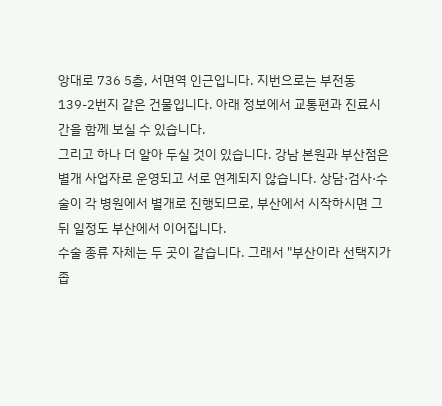앙대로 736 5층, 서면역 인근입니다. 지번으로는 부전동 139-2번지 같은 건물입니다. 아래 정보에서 교통편과 진료시간을 함께 보실 수 있습니다.
그리고 하나 더 알아 두실 것이 있습니다. 강남 본원과 부산점은 별개 사업자로 운영되고 서로 연계되지 않습니다. 상담·검사·수술이 각 병원에서 별개로 진행되므로, 부산에서 시작하시면 그 뒤 일정도 부산에서 이어집니다.
수술 종류 자체는 두 곳이 같습니다. 그래서 "부산이라 선택지가 좁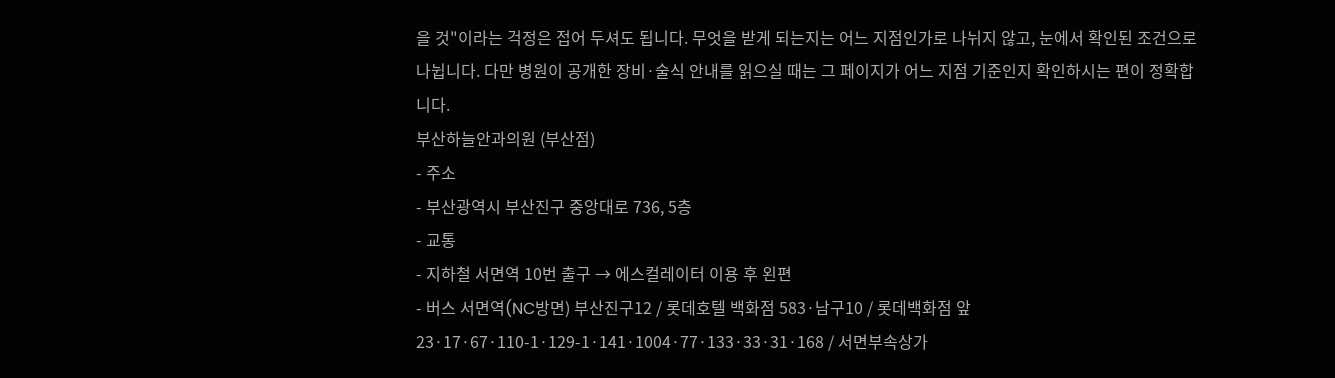을 것"이라는 걱정은 접어 두셔도 됩니다. 무엇을 받게 되는지는 어느 지점인가로 나뉘지 않고, 눈에서 확인된 조건으로 나뉩니다. 다만 병원이 공개한 장비·술식 안내를 읽으실 때는 그 페이지가 어느 지점 기준인지 확인하시는 편이 정확합니다.
부산하늘안과의원 (부산점)
- 주소
- 부산광역시 부산진구 중앙대로 736, 5층
- 교통
- 지하철 서면역 10번 출구 → 에스컬레이터 이용 후 왼편
- 버스 서면역(NC방면) 부산진구12 / 롯데호텔 백화점 583·남구10 / 롯데백화점 앞 23·17·67·110-1·129-1·141·1004·77·133·33·31·168 / 서면부속상가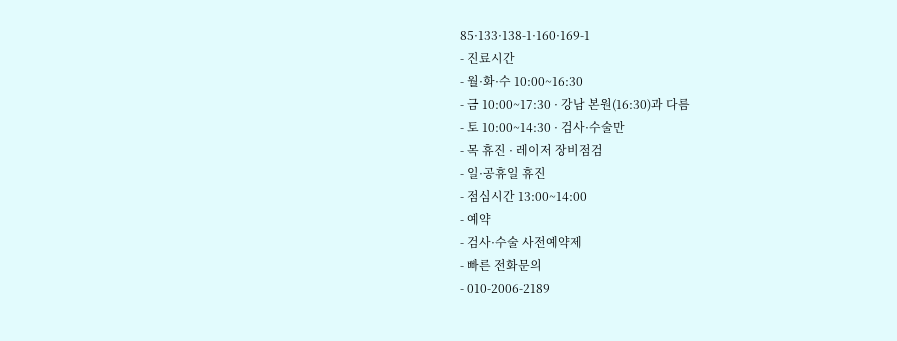85·133·138-1·160·169-1
- 진료시간
- 월·화·수 10:00~16:30
- 금 10:00~17:30 · 강남 본원(16:30)과 다름
- 토 10:00~14:30 · 검사·수술만
- 목 휴진 · 레이저 장비점검
- 일·공휴일 휴진
- 점심시간 13:00~14:00
- 예약
- 검사·수술 사전예약제
- 빠른 전화문의
- 010-2006-2189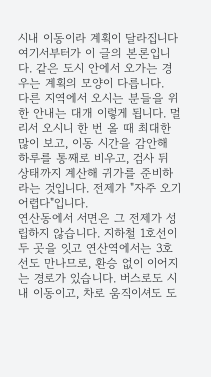시내 이동이라 계획이 달라집니다
여기서부터가 이 글의 본론입니다. 같은 도시 안에서 오가는 경우는 계획의 모양이 다릅니다.
다른 지역에서 오시는 분들을 위한 안내는 대개 이렇게 됩니다. 멀리서 오시니 한 번 올 때 최대한 많이 보고, 이동 시간을 감안해 하루를 통째로 비우고, 검사 뒤 상태까지 계산해 귀가를 준비하라는 것입니다. 전제가 "자주 오기 어렵다"입니다.
연산동에서 서면은 그 전제가 성립하지 않습니다. 지하철 1호선이 두 곳을 잇고 연산역에서는 3호선도 만나므로, 환승 없이 이어지는 경로가 있습니다. 버스로도 시내 이동이고, 차로 움직이셔도 도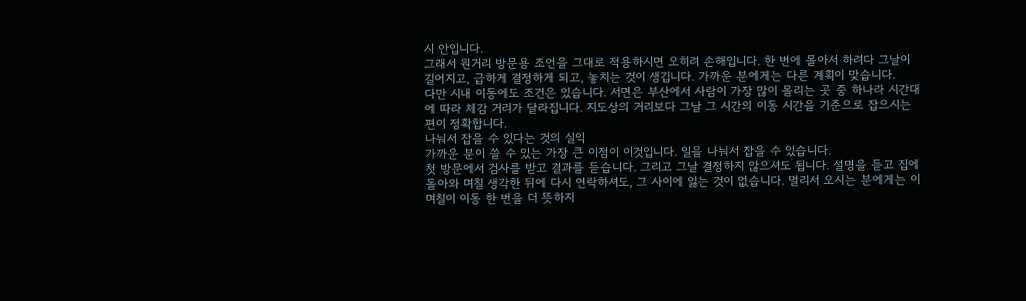시 안입니다.
그래서 원거리 방문용 조언을 그대로 적용하시면 오히려 손해입니다. 한 번에 몰아서 하려다 그날이 길어지고, 급하게 결정하게 되고, 놓치는 것이 생깁니다. 가까운 분에게는 다른 계획이 맞습니다.
다만 시내 이동에도 조건은 있습니다. 서면은 부산에서 사람이 가장 많이 몰리는 곳 중 하나라 시간대에 따라 체감 거리가 달라집니다. 지도상의 거리보다 그날 그 시간의 이동 시간을 기준으로 잡으시는 편이 정확합니다.
나눠서 잡을 수 있다는 것의 실익
가까운 분이 쓸 수 있는 가장 큰 이점이 이것입니다. 일을 나눠서 잡을 수 있습니다.
첫 방문에서 검사를 받고 결과를 듣습니다. 그리고 그날 결정하지 않으셔도 됩니다. 설명을 듣고 집에 돌아와 며칠 생각한 뒤에 다시 연락하셔도, 그 사이에 잃는 것이 없습니다. 멀리서 오시는 분에게는 이 며칠이 이동 한 번을 더 뜻하지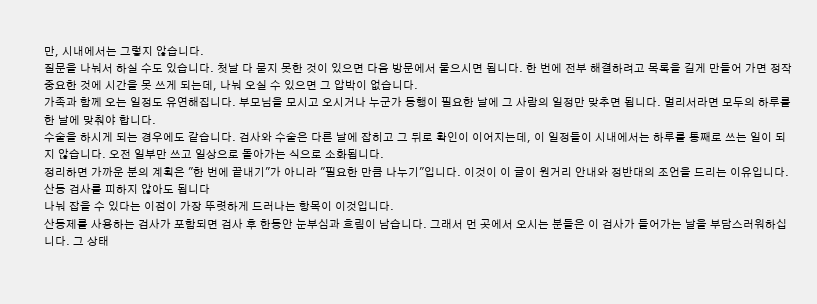만, 시내에서는 그렇지 않습니다.
질문을 나눠서 하실 수도 있습니다. 첫날 다 묻지 못한 것이 있으면 다음 방문에서 물으시면 됩니다. 한 번에 전부 해결하려고 목록을 길게 만들어 가면 정작 중요한 것에 시간을 못 쓰게 되는데, 나눠 오실 수 있으면 그 압박이 없습니다.
가족과 함께 오는 일정도 유연해집니다. 부모님을 모시고 오시거나 누군가 동행이 필요한 날에 그 사람의 일정만 맞추면 됩니다. 멀리서라면 모두의 하루를 한 날에 맞춰야 합니다.
수술을 하시게 되는 경우에도 같습니다. 검사와 수술은 다른 날에 잡히고 그 뒤로 확인이 이어지는데, 이 일정들이 시내에서는 하루를 통째로 쓰는 일이 되지 않습니다. 오전 일부만 쓰고 일상으로 돌아가는 식으로 소화됩니다.
정리하면 가까운 분의 계획은 "한 번에 끝내기"가 아니라 "필요한 만큼 나누기"입니다. 이것이 이 글이 원거리 안내와 정반대의 조언을 드리는 이유입니다.
산동 검사를 피하지 않아도 됩니다
나눠 잡을 수 있다는 이점이 가장 뚜렷하게 드러나는 항목이 이것입니다.
산동제를 사용하는 검사가 포함되면 검사 후 한동안 눈부심과 흐림이 남습니다. 그래서 먼 곳에서 오시는 분들은 이 검사가 들어가는 날을 부담스러워하십니다. 그 상태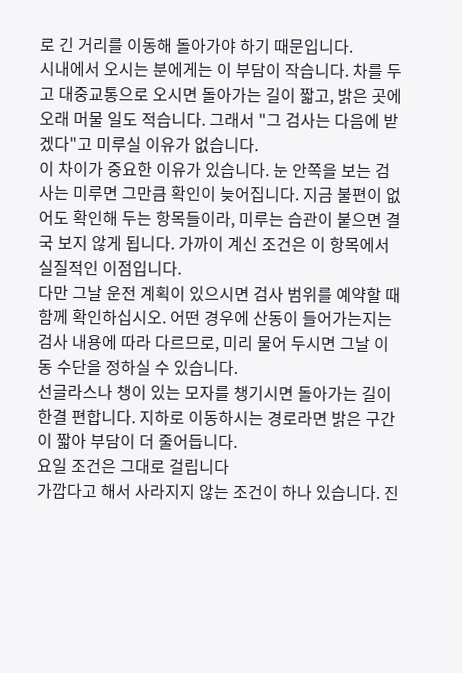로 긴 거리를 이동해 돌아가야 하기 때문입니다.
시내에서 오시는 분에게는 이 부담이 작습니다. 차를 두고 대중교통으로 오시면 돌아가는 길이 짧고, 밝은 곳에 오래 머물 일도 적습니다. 그래서 "그 검사는 다음에 받겠다"고 미루실 이유가 없습니다.
이 차이가 중요한 이유가 있습니다. 눈 안쪽을 보는 검사는 미루면 그만큼 확인이 늦어집니다. 지금 불편이 없어도 확인해 두는 항목들이라, 미루는 습관이 붙으면 결국 보지 않게 됩니다. 가까이 계신 조건은 이 항목에서 실질적인 이점입니다.
다만 그날 운전 계획이 있으시면 검사 범위를 예약할 때 함께 확인하십시오. 어떤 경우에 산동이 들어가는지는 검사 내용에 따라 다르므로, 미리 물어 두시면 그날 이동 수단을 정하실 수 있습니다.
선글라스나 챙이 있는 모자를 챙기시면 돌아가는 길이 한결 편합니다. 지하로 이동하시는 경로라면 밝은 구간이 짧아 부담이 더 줄어듭니다.
요일 조건은 그대로 걸립니다
가깝다고 해서 사라지지 않는 조건이 하나 있습니다. 진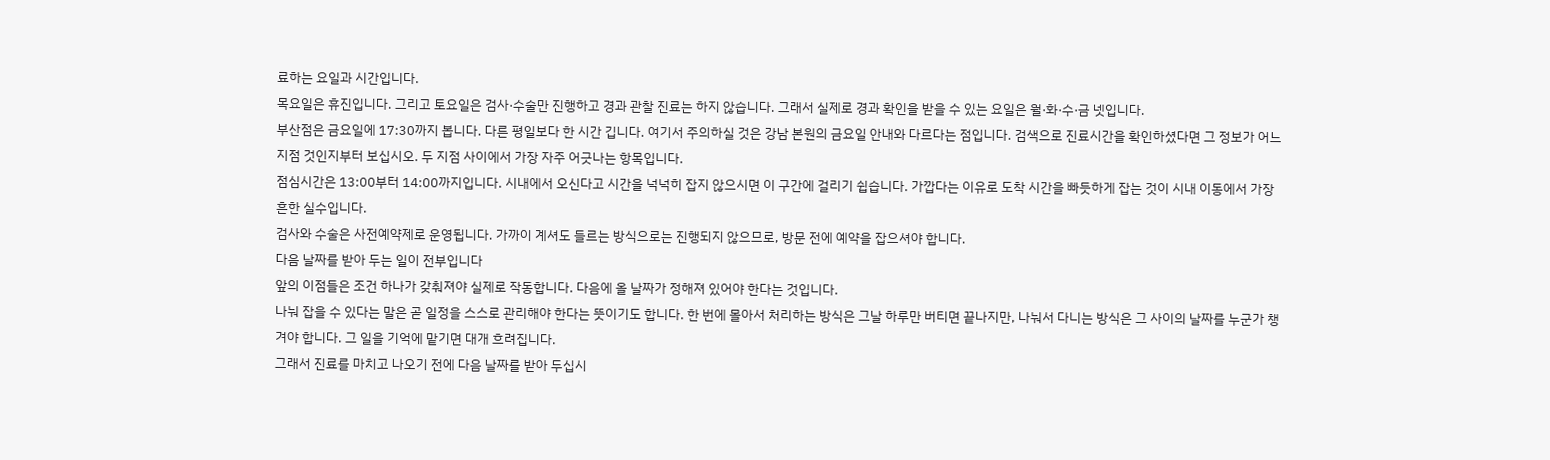료하는 요일과 시간입니다.
목요일은 휴진입니다. 그리고 토요일은 검사·수술만 진행하고 경과 관찰 진료는 하지 않습니다. 그래서 실제로 경과 확인을 받을 수 있는 요일은 월·화·수·금 넷입니다.
부산점은 금요일에 17:30까지 봅니다. 다른 평일보다 한 시간 깁니다. 여기서 주의하실 것은 강남 본원의 금요일 안내와 다르다는 점입니다. 검색으로 진료시간을 확인하셨다면 그 정보가 어느 지점 것인지부터 보십시오. 두 지점 사이에서 가장 자주 어긋나는 항목입니다.
점심시간은 13:00부터 14:00까지입니다. 시내에서 오신다고 시간을 넉넉히 잡지 않으시면 이 구간에 걸리기 쉽습니다. 가깝다는 이유로 도착 시간을 빠듯하게 잡는 것이 시내 이동에서 가장 흔한 실수입니다.
검사와 수술은 사전예약제로 운영됩니다. 가까이 계셔도 들르는 방식으로는 진행되지 않으므로, 방문 전에 예약을 잡으셔야 합니다.
다음 날짜를 받아 두는 일이 전부입니다
앞의 이점들은 조건 하나가 갖춰져야 실제로 작동합니다. 다음에 올 날짜가 정해져 있어야 한다는 것입니다.
나눠 잡을 수 있다는 말은 곧 일정을 스스로 관리해야 한다는 뜻이기도 합니다. 한 번에 몰아서 처리하는 방식은 그날 하루만 버티면 끝나지만, 나눠서 다니는 방식은 그 사이의 날짜를 누군가 챙겨야 합니다. 그 일을 기억에 맡기면 대개 흐려집니다.
그래서 진료를 마치고 나오기 전에 다음 날짜를 받아 두십시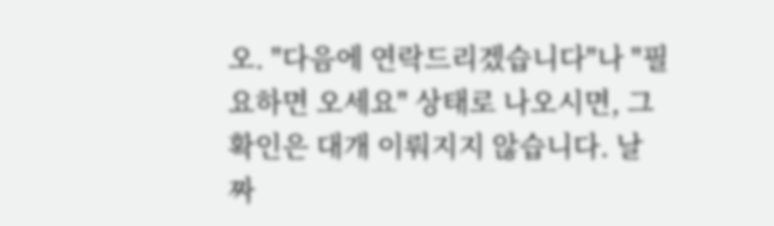오. "다음에 연락드리겠습니다"나 "필요하면 오세요" 상태로 나오시면, 그 확인은 대개 이뤄지지 않습니다. 날짜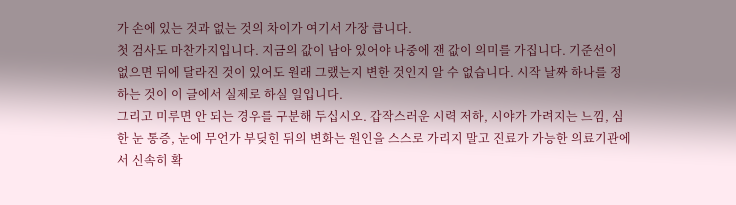가 손에 있는 것과 없는 것의 차이가 여기서 가장 큽니다.
첫 검사도 마찬가지입니다. 지금의 값이 남아 있어야 나중에 잰 값이 의미를 가집니다. 기준선이 없으면 뒤에 달라진 것이 있어도 원래 그랬는지 변한 것인지 알 수 없습니다. 시작 날짜 하나를 정하는 것이 이 글에서 실제로 하실 일입니다.
그리고 미루면 안 되는 경우를 구분해 두십시오. 갑작스러운 시력 저하, 시야가 가려지는 느낌, 심한 눈 통증, 눈에 무언가 부딪힌 뒤의 변화는 원인을 스스로 가리지 말고 진료가 가능한 의료기관에서 신속히 확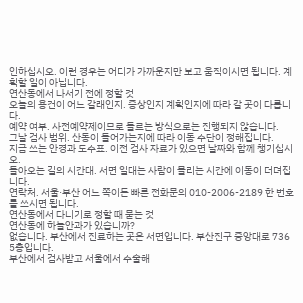인하십시오. 이런 경우는 어디가 가까운지만 보고 움직이시면 됩니다. 계획할 일이 아닙니다.
연산동에서 나서기 전에 정할 것
오늘의 용건이 어느 갈래인지. 증상인지 계획인지에 따라 갈 곳이 다릅니다.
예약 여부. 사전예약제이므로 들르는 방식으로는 진행되지 않습니다.
그날 검사 범위. 산동이 들어가는지에 따라 이동 수단이 정해집니다.
지금 쓰는 안경과 도수표. 이전 검사 자료가 있으면 날짜와 함께 챙기십시오.
돌아오는 길의 시간대. 서면 일대는 사람이 몰리는 시간에 이동이 더뎌집니다.
연락처. 서울·부산 어느 쪽이든 빠른 전화문의 010-2006-2189 한 번호를 쓰시면 됩니다.
연산동에서 다니기로 정할 때 묻는 것
연산동에 하늘안과가 있습니까?
없습니다. 부산에서 진료하는 곳은 서면입니다. 부산진구 중앙대로 736 5층입니다.
부산에서 검사받고 서울에서 수술해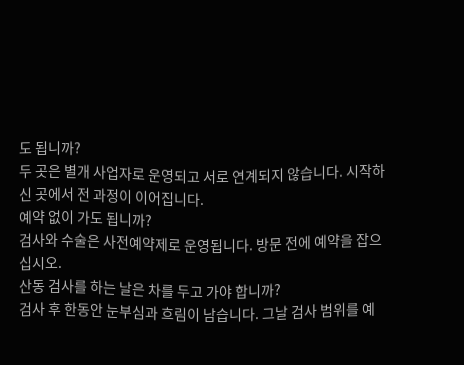도 됩니까?
두 곳은 별개 사업자로 운영되고 서로 연계되지 않습니다. 시작하신 곳에서 전 과정이 이어집니다.
예약 없이 가도 됩니까?
검사와 수술은 사전예약제로 운영됩니다. 방문 전에 예약을 잡으십시오.
산동 검사를 하는 날은 차를 두고 가야 합니까?
검사 후 한동안 눈부심과 흐림이 남습니다. 그날 검사 범위를 예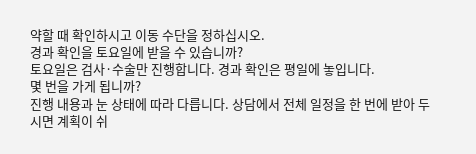약할 때 확인하시고 이동 수단을 정하십시오.
경과 확인을 토요일에 받을 수 있습니까?
토요일은 검사·수술만 진행합니다. 경과 확인은 평일에 놓입니다.
몇 번을 가게 됩니까?
진행 내용과 눈 상태에 따라 다릅니다. 상담에서 전체 일정을 한 번에 받아 두시면 계획이 쉬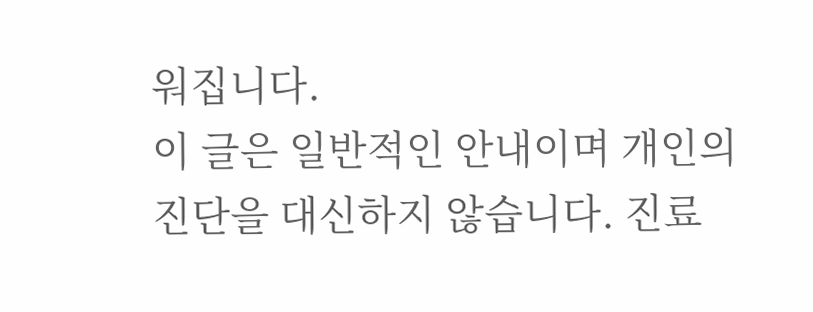워집니다.
이 글은 일반적인 안내이며 개인의 진단을 대신하지 않습니다. 진료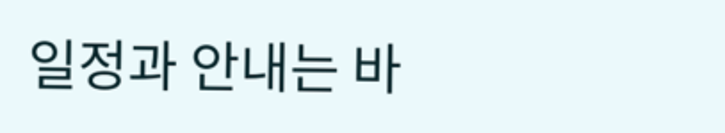일정과 안내는 바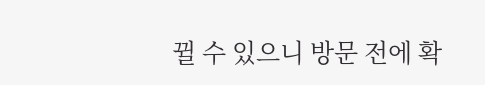뀔 수 있으니 방문 전에 확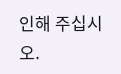인해 주십시오.